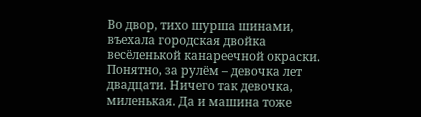Во двор, тихо шурша шинами, въехала городская двойка весёленькой канареечной окраски. Понятно, за рулём – девочка лет двадцати. Ничего так девочка, миленькая. Да и машина тоже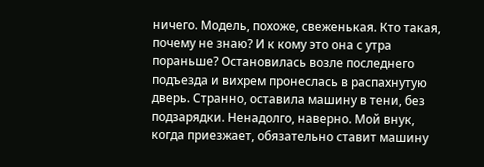ничего. Модель, похоже, свеженькая. Кто такая, почему не знаю? И к кому это она с утра пораньше? Остановилась возле последнего подъезда и вихрем пронеслась в распахнутую дверь. Странно, оставила машину в тени, без подзарядки. Ненадолго, наверно. Мой внук, когда приезжает, обязательно ставит машину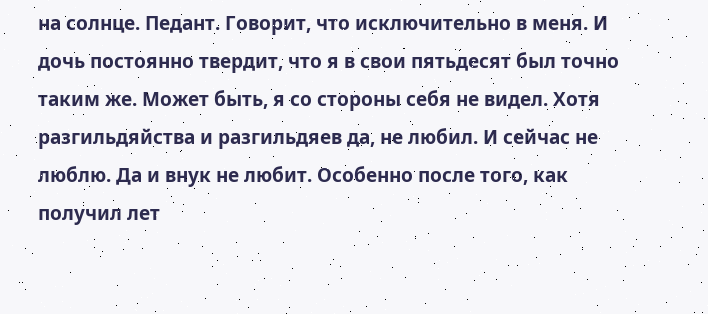на солнце. Педант. Говорит, что исключительно в меня. И дочь постоянно твердит, что я в свои пятьдесят был точно таким же. Может быть, я со стороны себя не видел. Хотя разгильдяйства и разгильдяев да, не любил. И сейчас не люблю. Да и внук не любит. Особенно после того, как получил лет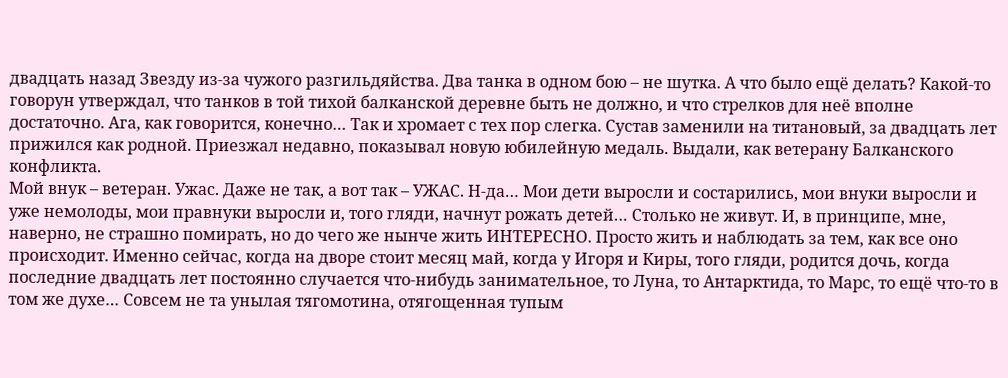двадцать назад Звезду из-за чужого разгильдяйства. Два танка в одном бою – не шутка. А что было ещё делать? Какой-то говорун утверждал, что танков в той тихой балканской деревне быть не должно, и что стрелков для неё вполне достаточно. Ага, как говорится, конечно… Так и хромает с тех пор слегка. Сустав заменили на титановый, за двадцать лет прижился как родной. Приезжал недавно, показывал новую юбилейную медаль. Выдали, как ветерану Балканского конфликта.
Мой внук – ветеран. Ужас. Даже не так, а вот так – УЖАС. Н-да… Мои дети выросли и состарились, мои внуки выросли и уже немолоды, мои правнуки выросли и, того гляди, начнут рожать детей… Столько не живут. И, в принципе, мне, наверно, не страшно помирать, но до чего же нынче жить ИНТЕРЕСНО. Просто жить и наблюдать за тем, как все оно происходит. Именно сейчас, когда на дворе стоит месяц май, когда у Игоря и Киры, того гляди, родится дочь, когда последние двадцать лет постоянно случается что-нибудь занимательное, то Луна, то Антарктида, то Марс, то ещё что-то в том же духе… Совсем не та унылая тягомотина, отягощенная тупым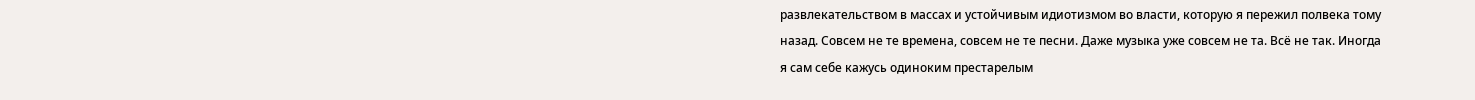развлекательством в массах и устойчивым идиотизмом во власти, которую я пережил полвека тому назад. Совсем не те времена, совсем не те песни. Даже музыка уже совсем не та. Всё не так. Иногда я сам себе кажусь одиноким престарелым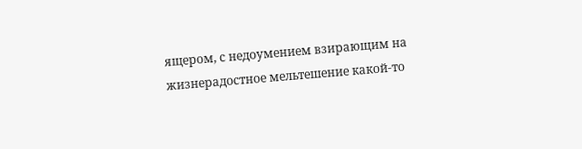ящером, с недоумением взирающим на жизнерадостное мельтешение какой-то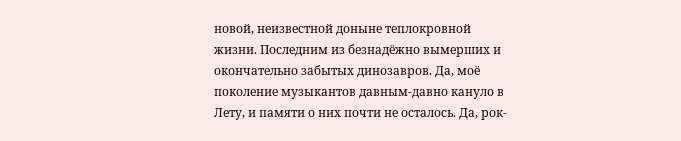новой, неизвестной доныне теплокровной жизни. Последним из безнадёжно вымерших и окончательно забытых динозавров. Да, моё поколение музыкантов давным-давно кануло в Лету, и памяти о них почти не осталось. Да, рок-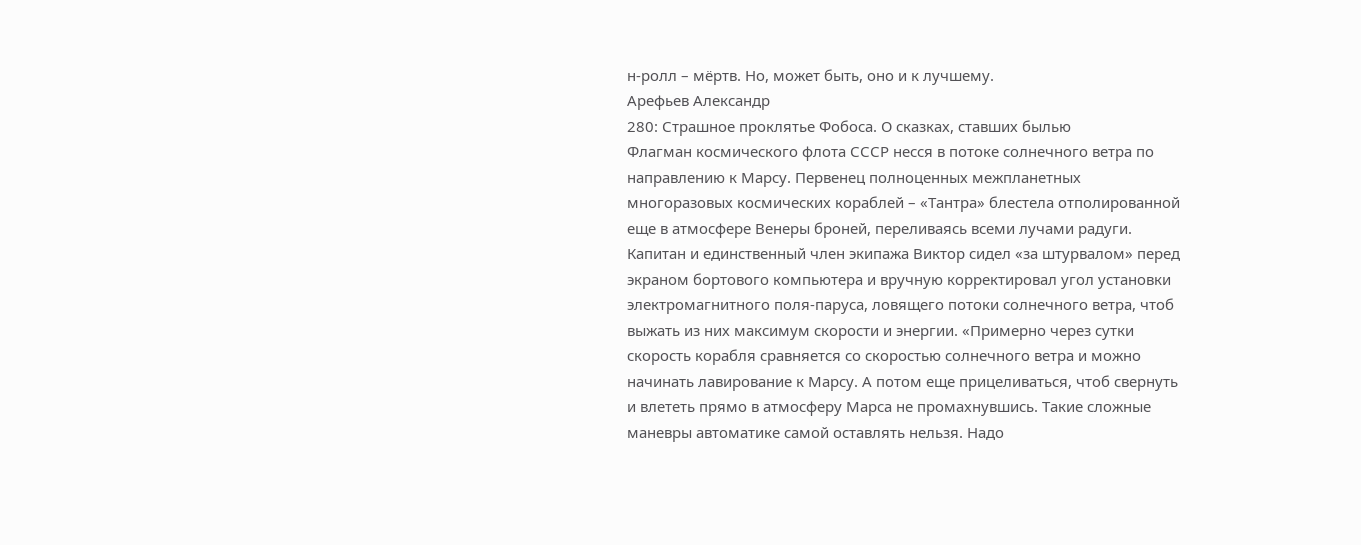н-ролл – мёртв. Но, может быть, оно и к лучшему.
Арефьев Александр
280: Страшное проклятье Фобоса. О сказках, ставших былью
Флагман космического флота СССР несся в потоке солнечного ветра по направлению к Марсу. Первенец полноценных межпланетных многоразовых космических кораблей – «Тантра» блестела отполированной еще в атмосфере Венеры броней, переливаясь всеми лучами радуги. Капитан и единственный член экипажа Виктор сидел «за штурвалом» перед экраном бортового компьютера и вручную корректировал угол установки электромагнитного поля-паруса, ловящего потоки солнечного ветра, чтоб выжать из них максимум скорости и энергии. «Примерно через сутки скорость корабля сравняется со скоростью солнечного ветра и можно начинать лавирование к Марсу. А потом еще прицеливаться, чтоб свернуть и влететь прямо в атмосферу Марса не промахнувшись. Такие сложные маневры автоматике самой оставлять нельзя. Надо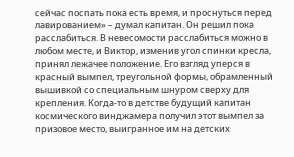сейчас поспать пока есть время, и проснуться перед лавированием» – думал капитан. Он решил пока расслабиться. В невесомости расслабиться можно в любом месте, и Виктор, изменив угол спинки кресла, принял лежачее положение. Его взгляд уперся в красный вымпел, треугольной формы, обрамленный вышивкой со специальным шнуром сверху для крепления. Когда-то в детстве будущий капитан космического винджамера получил этот вымпел за призовое место, выигранное им на детских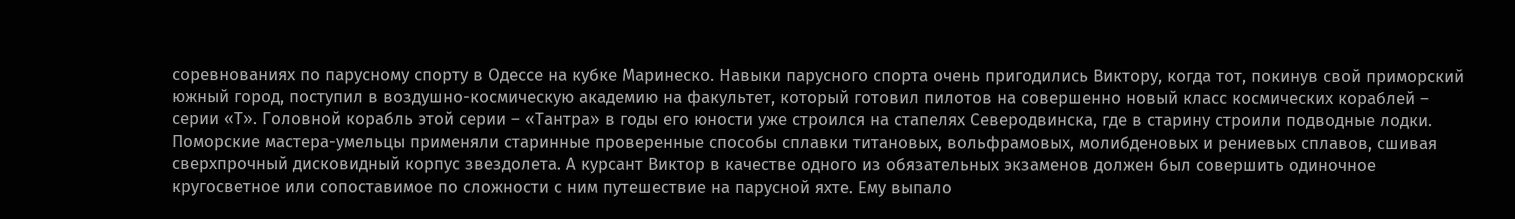соревнованиях по парусному спорту в Одессе на кубке Маринеско. Навыки парусного спорта очень пригодились Виктору, когда тот, покинув свой приморский южный город, поступил в воздушно-космическую академию на факультет, который готовил пилотов на совершенно новый класс космических кораблей – серии «Т». Головной корабль этой серии – «Тантра» в годы его юности уже строился на стапелях Северодвинска, где в старину строили подводные лодки. Поморские мастера-умельцы применяли старинные проверенные способы сплавки титановых, вольфрамовых, молибденовых и рениевых сплавов, сшивая сверхпрочный дисковидный корпус звездолета. А курсант Виктор в качестве одного из обязательных экзаменов должен был совершить одиночное кругосветное или сопоставимое по сложности с ним путешествие на парусной яхте. Ему выпало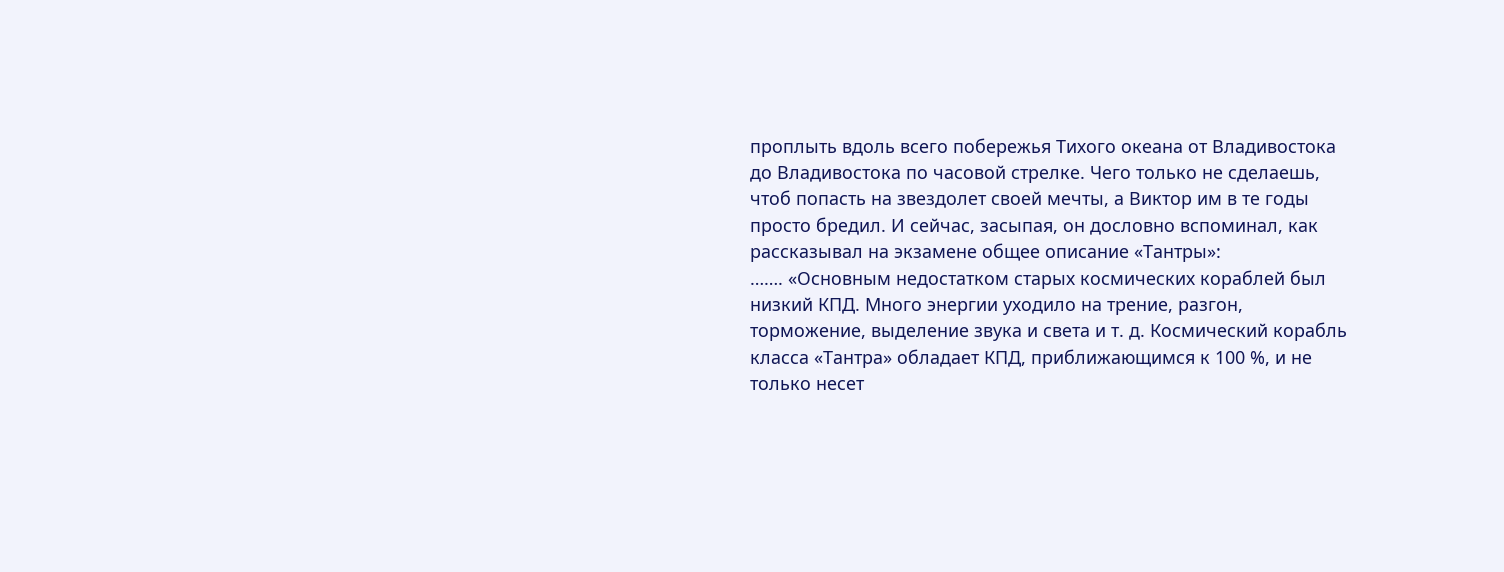проплыть вдоль всего побережья Тихого океана от Владивостока до Владивостока по часовой стрелке. Чего только не сделаешь, чтоб попасть на звездолет своей мечты, а Виктор им в те годы просто бредил. И сейчас, засыпая, он дословно вспоминал, как рассказывал на экзамене общее описание «Тантры»:
……. «Основным недостатком старых космических кораблей был низкий КПД. Много энергии уходило на трение, разгон, торможение, выделение звука и света и т. д. Космический корабль класса «Тантра» обладает КПД, приближающимся к 100 %, и не только несет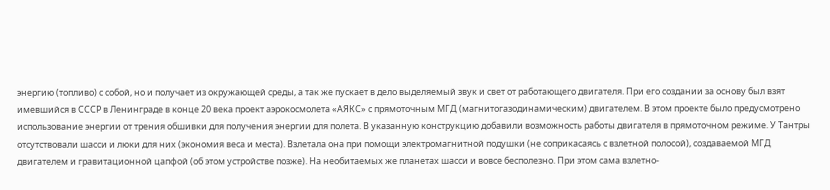энергию (топливо) с собой, но и получает из окружающей среды, а так же пускает в дело выделяемый звук и свет от работающего двигателя. При его создании за основу был взят имевшийся в СССР в Ленинграде в конце 20 века проект аэрокосмолета «АЯКС» с прямоточным МГД (магнитогазодинамическим) двигателем. В этом проекте было предусмотрено использование энергии от трения обшивки для получения энергии для полета. В указанную конструкцию добавили возможность работы двигателя в прямоточном режиме. У Тантры отсутствовали шасси и люки для них (экономия веса и места). Взлетала она при помощи электромагнитной подушки (не соприкасаясь с взлетной полосой), создаваемой МГД двигателем и гравитационной цапфой (об этом устройстве позже). На необитаемых же планетах шасси и вовсе бесполезно. При этом сама взлетно-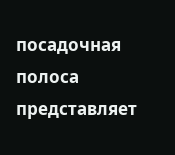посадочная полоса представляет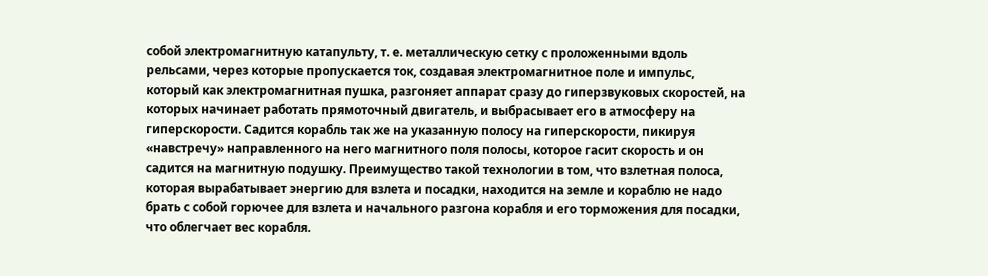собой электромагнитную катапульту, т. е. металлическую сетку с проложенными вдоль рельсами, через которые пропускается ток, создавая электромагнитное поле и импульс, который как электромагнитная пушка, разгоняет аппарат сразу до гиперзвуковых скоростей, на которых начинает работать прямоточный двигатель, и выбрасывает его в атмосферу на гиперскорости. Садится корабль так же на указанную полосу на гиперскорости, пикируя «навстречу» направленного на него магнитного поля полосы, которое гасит скорость и он садится на магнитную подушку. Преимущество такой технологии в том, что взлетная полоса, которая вырабатывает энергию для взлета и посадки, находится на земле и кораблю не надо брать с собой горючее для взлета и начального разгона корабля и его торможения для посадки, что облегчает вес корабля.